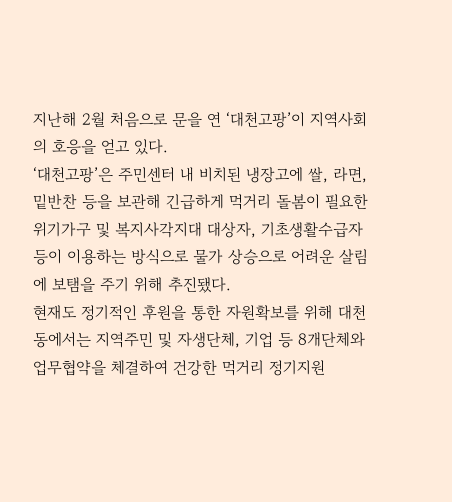지난해 2월 처음으로 문을 연 ‘대천고팡’이 지역사회의 호응을 얻고 있다.
‘대천고팡’은 주민센터 내 비치된 냉장고에 쌀, 라면, 밑반찬 등을 보관해 긴급하게 먹거리 돌봄이 필요한 위기가구 및 복지사각지대 대상자, 기초생활수급자 등이 이용하는 방식으로 물가 상승으로 어려운 살림에 보탬을 주기 위해 추진됐다.
현재도 정기적인 후원을 통한 자원확보를 위해 대천동에서는 지역주민 및 자생단체, 기업 등 8개단체와 업무협약을 체결하여 건강한 먹거리 정기지원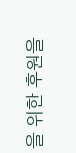을 위한 후원을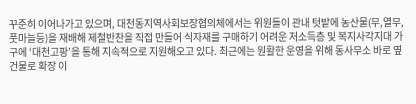꾸준히 이어나가고 있으며, 대천동지역사회보장협의체에서는 위원들이 관내 텃밭에 농산물(무,열무,풋마늘등)을 재배해 제철반찬을 직접 만들어 식자재를 구매하기 어려운 저소득층 및 복지사각지대 가구에 ‘대천고팡’을 통해 지속적으로 지원해오고 있다. 최근에는 원활한 운영을 위해 동사무소 바로 옆 건물로 확장 이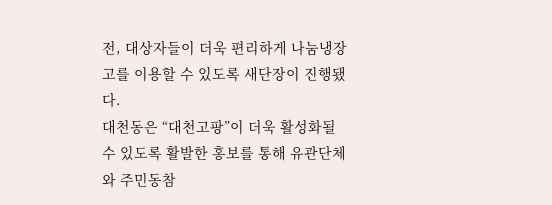전, 대상자들이 더욱 편리하게 나눔냉장고를 이용할 수 있도록 새단장이 진행됐다.
대천동은 “대천고팡”이 더욱 활성화될 수 있도록 활발한 홍보를 통해 유관단체와 주민동참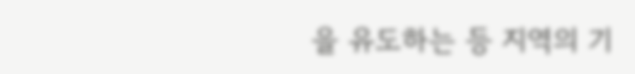을 유도하는 등 지역의 기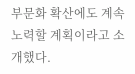부문화 확산에도 계속 노력할 계획이라고 소개했다.